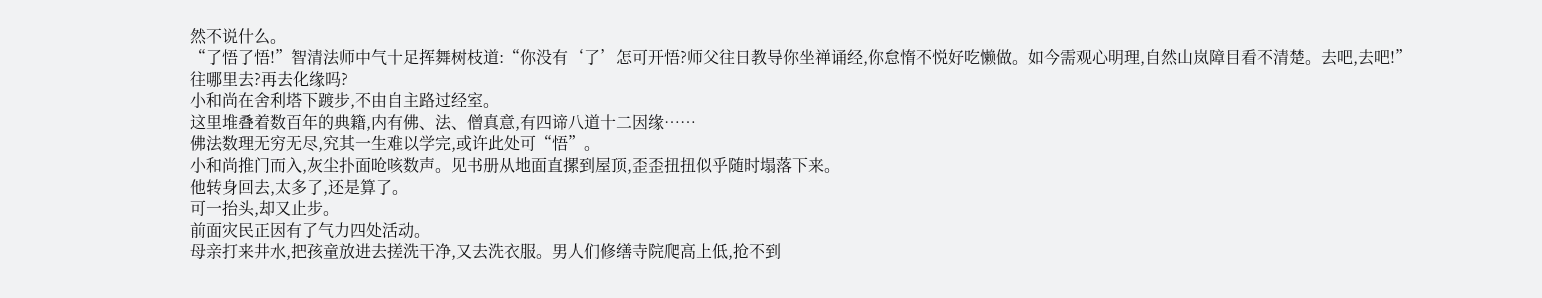然不说什么。
“了悟了悟!”智清法师中气十足挥舞树枝道:“你没有‘了’怎可开悟?师父往日教导你坐禅诵经,你怠惰不悦好吃懒做。如今需观心明理,自然山岚障目看不清楚。去吧,去吧!”
往哪里去?再去化缘吗?
小和尚在舍利塔下踱步,不由自主路过经室。
这里堆叠着数百年的典籍,内有佛、法、僧真意,有四谛八道十二因缘……
佛法数理无穷无尽,究其一生难以学完,或许此处可“悟”。
小和尚推门而入,灰尘扑面呛咳数声。见书册从地面直摞到屋顶,歪歪扭扭似乎随时塌落下来。
他转身回去,太多了,还是算了。
可一抬头,却又止步。
前面灾民正因有了气力四处活动。
母亲打来井水,把孩童放进去搓洗干净,又去洗衣服。男人们修缮寺院爬高上低,抢不到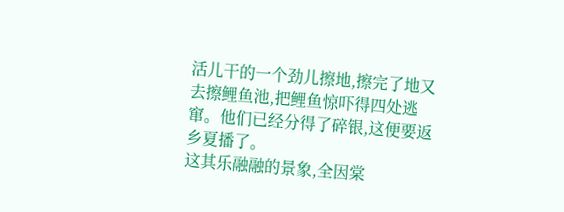活儿干的一个劲儿擦地,擦完了地又去擦鲤鱼池,把鲤鱼惊吓得四处逃窜。他们已经分得了碎银,这便要返乡夏播了。
这其乐融融的景象,全因棠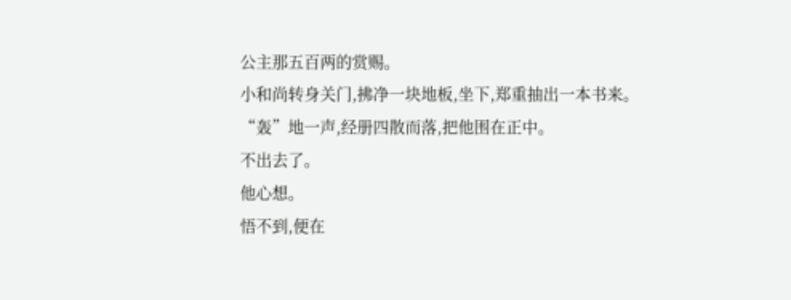公主那五百两的赏赐。
小和尚转身关门,拂净一块地板,坐下,郑重抽出一本书来。
“轰”地一声,经册四散而落,把他围在正中。
不出去了。
他心想。
悟不到,便在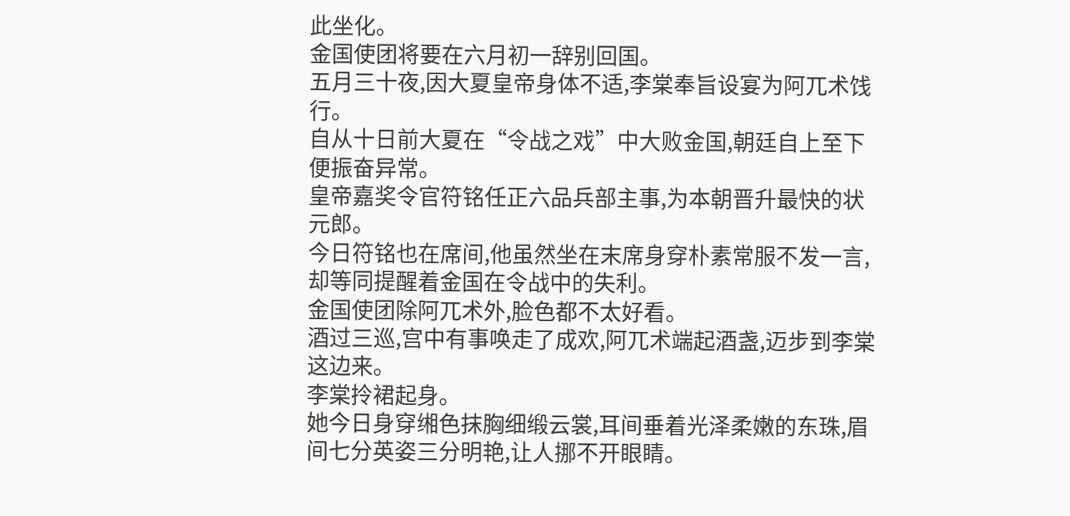此坐化。
金国使团将要在六月初一辞别回国。
五月三十夜,因大夏皇帝身体不适,李棠奉旨设宴为阿兀术饯行。
自从十日前大夏在“令战之戏”中大败金国,朝廷自上至下便振奋异常。
皇帝嘉奖令官符铭任正六品兵部主事,为本朝晋升最快的状元郎。
今日符铭也在席间,他虽然坐在末席身穿朴素常服不发一言,却等同提醒着金国在令战中的失利。
金国使团除阿兀术外,脸色都不太好看。
酒过三巡,宫中有事唤走了成欢,阿兀术端起酒盏,迈步到李棠这边来。
李棠拎裙起身。
她今日身穿缃色抹胸细缎云裳,耳间垂着光泽柔嫩的东珠,眉间七分英姿三分明艳,让人挪不开眼睛。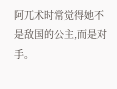阿兀术时常觉得她不是敌国的公主,而是对手。